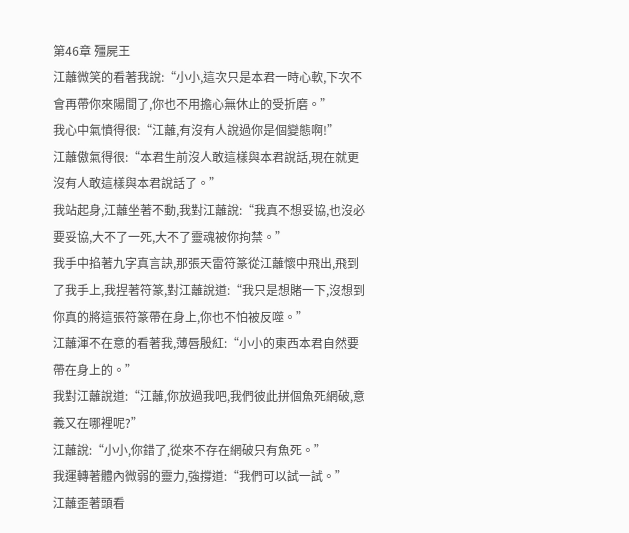第46章 殭屍王
江蘺微笑的看著我說:“小小,這次只是本君一時心軟,下次不會再帶你來陽間了,你也不用擔心無休止的受折磨。”
我心中氣憤得很:“江蘺,有沒有人說過你是個變態啊!”
江蘺傲氣得很:“本君生前沒人敢這樣與本君說話,現在就更沒有人敢這樣與本君說話了。”
我站起身,江蘺坐著不動,我對江蘺說:“我真不想妥協,也沒必要妥協,大不了一死,大不了靈魂被你拘禁。”
我手中掐著九字真言訣,那張天雷符篆從江蘺懷中飛出,飛到了我手上,我捏著符篆,對江蘺說道:“我只是想賭一下,沒想到你真的將這張符篆帶在身上,你也不怕被反噬。”
江蘺渾不在意的看著我,薄唇殷紅:“小小的東西本君自然要帶在身上的。”
我對江蘺說道:“江蘺,你放過我吧,我們彼此拼個魚死網破,意義又在哪裡呢?”
江蘺說:“小小,你錯了,從來不存在網破只有魚死。”
我運轉著體內微弱的靈力,強撐道:“我們可以試一試。”
江蘺歪著頭看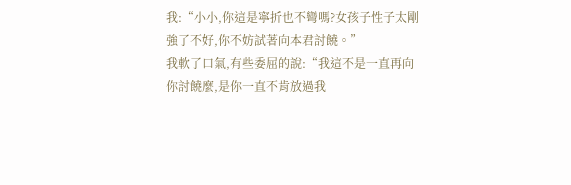我:“小小,你這是寧折也不彎嗎?女孩子性子太剛強了不好,你不妨試著向本君討饒。”
我軟了口氣,有些委屈的說:“我這不是一直再向你討饒麼,是你一直不肯放過我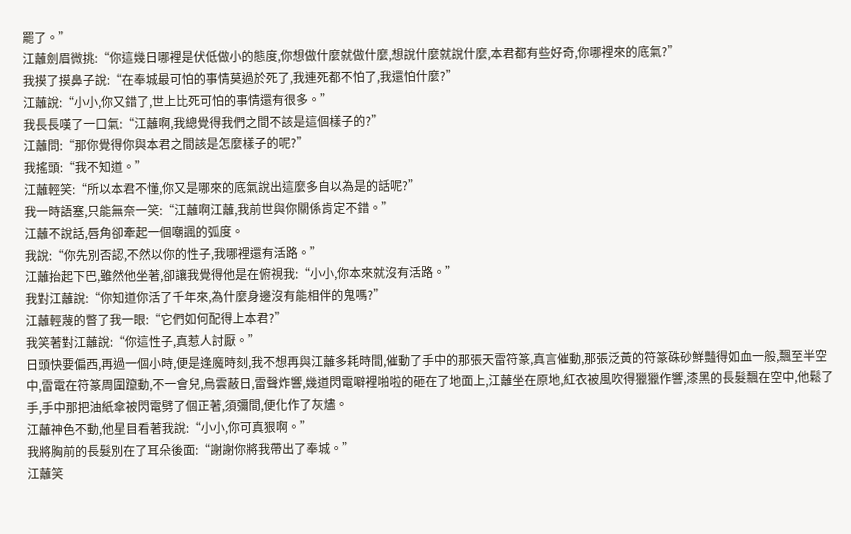罷了。”
江蘺劍眉微挑:“你這幾日哪裡是伏低做小的態度,你想做什麼就做什麼,想說什麼就說什麼,本君都有些好奇,你哪裡來的底氣?”
我摸了摸鼻子說:“在奉城最可怕的事情莫過於死了,我連死都不怕了,我還怕什麼?”
江蘺說:“小小,你又錯了,世上比死可怕的事情還有很多。”
我長長嘆了一口氣:“江蘺啊,我總覺得我們之間不該是這個樣子的?”
江蘺問:“那你覺得你與本君之間該是怎麼樣子的呢?”
我搖頭:“我不知道。”
江蘺輕笑:“所以本君不懂,你又是哪來的底氣說出這麼多自以為是的話呢?”
我一時語塞,只能無奈一笑:“江蘺啊江蘺,我前世與你關係肯定不錯。”
江蘺不說話,唇角卻牽起一個嘲諷的弧度。
我說:“你先別否認,不然以你的性子,我哪裡還有活路。”
江蘺抬起下巴,雖然他坐著,卻讓我覺得他是在俯視我:“小小,你本來就沒有活路。”
我對江蘺說:“你知道你活了千年來,為什麼身邊沒有能相伴的鬼嗎?”
江蘺輕蔑的瞥了我一眼:“它們如何配得上本君?”
我笑著對江蘺說:“你這性子,真惹人討厭。”
日頭快要偏西,再過一個小時,便是逢魔時刻,我不想再與江蘺多耗時間,催動了手中的那張天雷符篆,真言催動,那張泛黃的符篆硃砂鮮豔得如血一般,飄至半空中,雷電在符篆周圍躥動,不一會兒,烏雲蔽日,雷聲炸響,幾道閃電噼裡啪啦的砸在了地面上,江蘺坐在原地,紅衣被風吹得獵獵作響,漆黑的長髮飄在空中,他鬆了手,手中那把油紙傘被閃電劈了個正著,須彌間,便化作了灰燼。
江蘺神色不動,他星目看著我說:“小小,你可真狠啊。”
我將胸前的長髮別在了耳朵後面:“謝謝你將我帶出了奉城。”
江蘺笑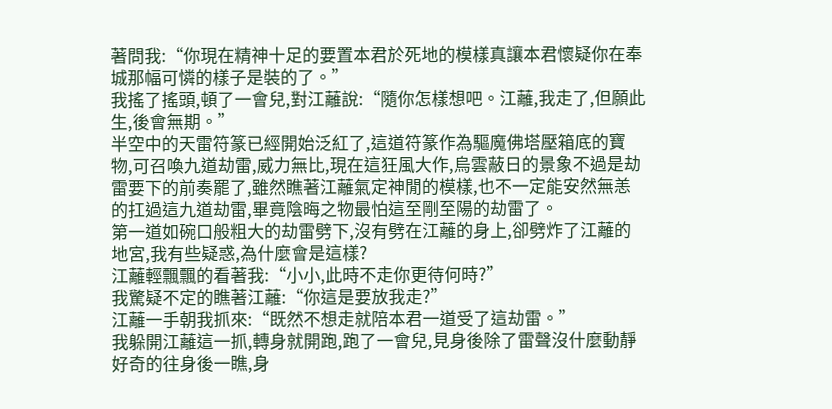著問我:“你現在精神十足的要置本君於死地的模樣真讓本君懷疑你在奉城那幅可憐的樣子是裝的了。”
我搖了搖頭,頓了一會兒,對江蘺說:“隨你怎樣想吧。江蘺,我走了,但願此生,後會無期。”
半空中的天雷符篆已經開始泛紅了,這道符篆作為驅魔佛塔壓箱底的寶物,可召喚九道劫雷,威力無比,現在這狂風大作,烏雲蔽日的景象不過是劫雷要下的前奏罷了,雖然瞧著江蘺氣定神閒的模樣,也不一定能安然無恙的扛過這九道劫雷,畢竟陰晦之物最怕這至剛至陽的劫雷了。
第一道如碗口般粗大的劫雷劈下,沒有劈在江蘺的身上,卻劈炸了江蘺的地宮,我有些疑惑,為什麼會是這樣?
江蘺輕飄飄的看著我:“小小,此時不走你更待何時?”
我驚疑不定的瞧著江蘺:“你這是要放我走?”
江蘺一手朝我抓來:“既然不想走就陪本君一道受了這劫雷。”
我躲開江蘺這一抓,轉身就開跑,跑了一會兒,見身後除了雷聲沒什麼動靜好奇的往身後一瞧,身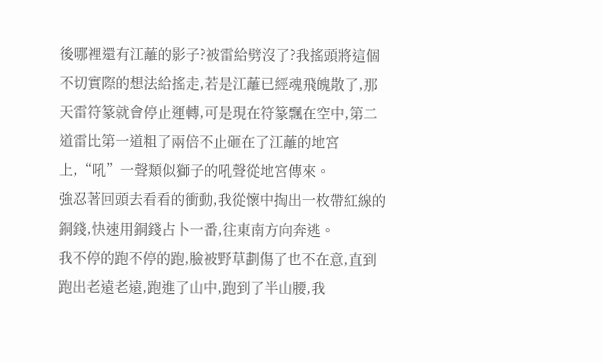後哪裡還有江蘺的影子?被雷給劈沒了?我搖頭將這個不切實際的想法給搖走,若是江蘺已經魂飛魄散了,那天雷符篆就會停止運轉,可是現在符篆飄在空中,第二道雷比第一道粗了兩倍不止砸在了江蘺的地宮上,“吼”一聲類似獅子的吼聲從地宮傳來。
強忍著回頭去看看的衝動,我從懷中掏出一枚帶紅線的銅錢,快速用銅錢占卜一番,往東南方向奔逃。
我不停的跑不停的跑,臉被野草劃傷了也不在意,直到跑出老遠老遠,跑進了山中,跑到了半山腰,我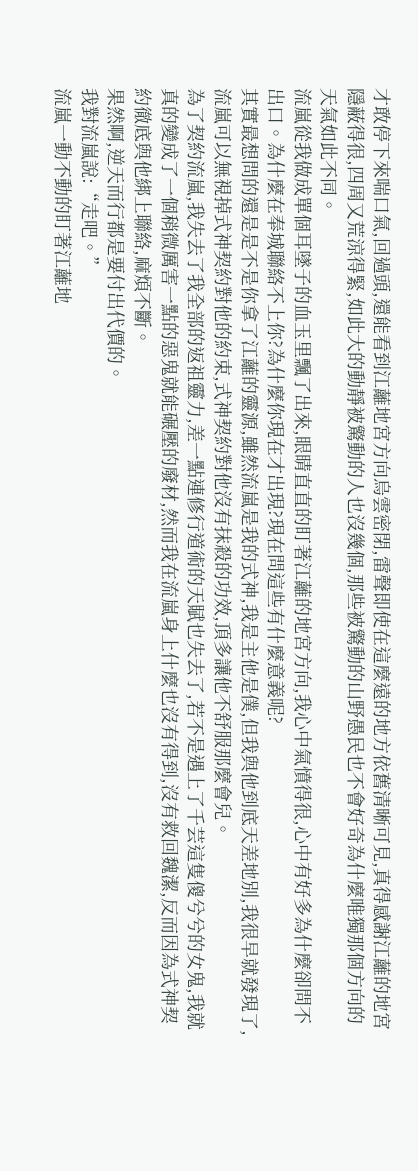才敢停下來喘口氣,回過頭,還能看到江蘺地宮方向烏雲密閉,雷聲即使在這麼遠的地方依舊清晰可見,真得感謝江蘺的地宮隱蔽得很,四周又荒涼得緊,如此大的動靜被驚動的人也沒幾個,那些被驚動的山野愚民也不會好奇為什麼唯獨那個方向的天氣如此不同。
流嵐從我做成單個耳墜子的血玉里飄了出來,眼睛直直的盯著江蘺的地宮方向,我心中氣憤得很,心中有好多為什麼卻問不出口。為什麼在奉城聯絡不上你?為什麼你現在才出現?現在問這些有什麼意義呢?
其實最想問的還是是不是你拿了江蘺的靈源,雖然流嵐是我的式神,我是主他是僕,但我與他到底天差地別,我很早就發現了,流嵐可以無視掉式神契約對他的約束,式神契約對他沒有抹殺的功效,頂多讓他不舒服那麼會兒。
為了契約流嵐,我失去了我全部的返祖靈力,差一點連修行道術的天賦也失去了,若不是遇上了千芸這隻傻兮兮的女鬼,我就真的變成了一個稍微厲害一點的惡鬼就能碾壓的廢材,然而我在流嵐身上什麼也沒有得到,沒有救回魏潔,反而因為式神契約徹底與他綁上聯絡,麻煩不斷。
果然啊,逆天而行都是要付出代價的。
我對流嵐說:“走吧。”
流嵐一動不動的盯著江蘺地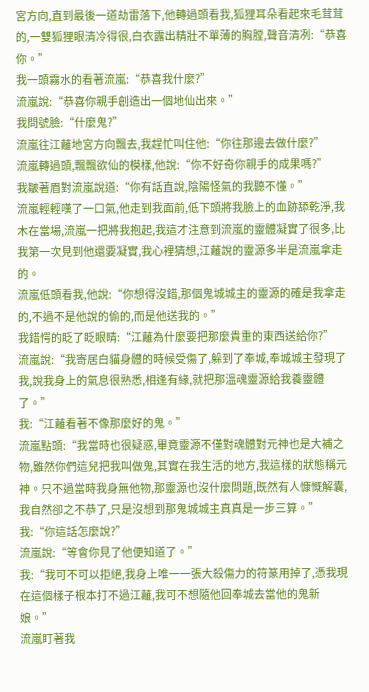宮方向,直到最後一道劫雷落下,他轉過頭看我,狐狸耳朵看起來毛茸茸的,一雙狐狸眼清冷得很,白衣露出精壯不單薄的胸膛,聲音清冽:“恭喜你。”
我一頭霧水的看著流嵐:“恭喜我什麼?”
流嵐說:“恭喜你親手創造出一個地仙出來。”
我問號臉:“什麼鬼?”
流嵐往江蘺地宮方向飄去,我趕忙叫住他:“你往那邊去做什麼?”
流嵐轉過頭,飄飄欲仙的模樣,他說:“你不好奇你親手的成果嗎?”
我皺著眉對流嵐說道:“你有話直說,陰陽怪氣的我聽不懂。”
流嵐輕輕嘆了一口氣,他走到我面前,低下頭將我臉上的血跡舔乾淨,我木在當場,流嵐一把將我抱起,我這才注意到流嵐的靈體凝實了很多,比我第一次見到他還要凝實,我心裡猜想,江蘺說的靈源多半是流嵐拿走的。
流嵐低頭看我,他說:“你想得沒錯,那個鬼城城主的靈源的確是我拿走的,不過不是他說的偷的,而是他送我的。”
我錯愕的眨了眨眼睛:“江蘺為什麼要把那麼貴重的東西送給你?”
流嵐說:“我寄居白貓身體的時候受傷了,躲到了奉城,奉城城主發現了我,說我身上的氣息很熟悉,相逢有緣,就把那溫魂靈源給我養靈體了。”
我:“江蘺看著不像那麼好的鬼。”
流嵐點頭:“我當時也很疑惑,畢竟靈源不僅對魂體對元神也是大補之物,雖然你們這兒把我叫做鬼,其實在我生活的地方,我這樣的狀態稱元神。只不過當時我身無他物,那靈源也沒什麼問題,既然有人慷慨解囊,我自然卻之不恭了,只是沒想到那鬼城城主真真是一步三算。”
我:“你這話怎麼說?”
流嵐說:“等會你見了他便知道了。”
我:“我可不可以拒絕,我身上唯一一張大殺傷力的符篆用掉了,憑我現在這個樣子根本打不過江蘺,我可不想隨他回奉城去當他的鬼新娘。”
流嵐盯著我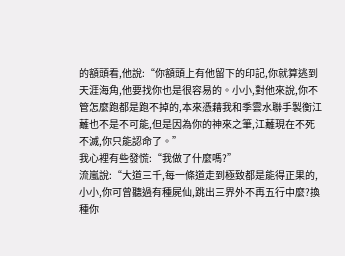的額頭看,他說:“你額頭上有他留下的印記,你就算逃到天涯海角,他要找你也是很容易的。小小,對他來說,你不管怎麼跑都是跑不掉的,本來憑藉我和季雲水聯手製衡江蘺也不是不可能,但是因為你的神來之筆,江蘺現在不死不滅,你只能認命了。”
我心裡有些發慌:“我做了什麼嗎?”
流嵐說:“大道三千,每一條道走到極致都是能得正果的,小小,你可曾聽過有種屍仙,跳出三界外不再五行中麼?換種你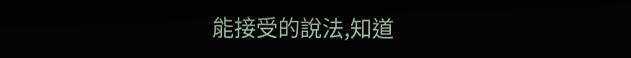能接受的說法,知道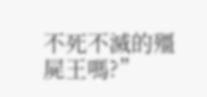不死不滅的殭屍王嗎?”